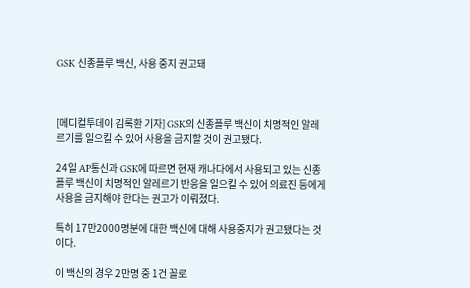GSK 신종플루 백신, 사용 중지 권고돼



[메디컬투데이 김록환 기자] GSK의 신종플루 백신이 치명적인 알레르기를 일으킬 수 있어 사용을 금지할 것이 권고됐다.

24일 AP통신과 GSK에 따르면 현재 캐나다에서 사용되고 있는 신종플루 백신이 치명적인 알레르기 반응을 일으킬 수 있어 의료진 등에게 사용을 금지해야 한다는 권고가 이뤄졌다.

특히 17만2000명분에 대한 백신에 대해 사용중지가 권고됐다는 것이다.

이 백신의 경우 2만명 중 1건 꼴로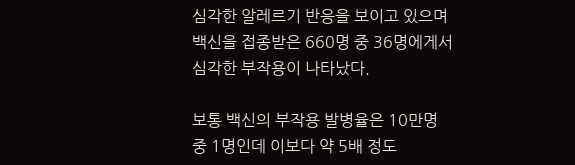심각한 알레르기 반응을 보이고 있으며 백신을 접종받은 660명 중 36명에게서 심각한 부작용이 나타났다.

보통 백신의 부작용 발병율은 10만명 중 1명인데 이보다 약 5배 정도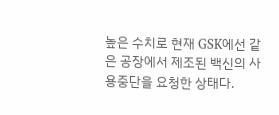높은 수치로 현재 GSK에선 같은 공장에서 제조된 백신의 사용중단을 요청한 상태다.